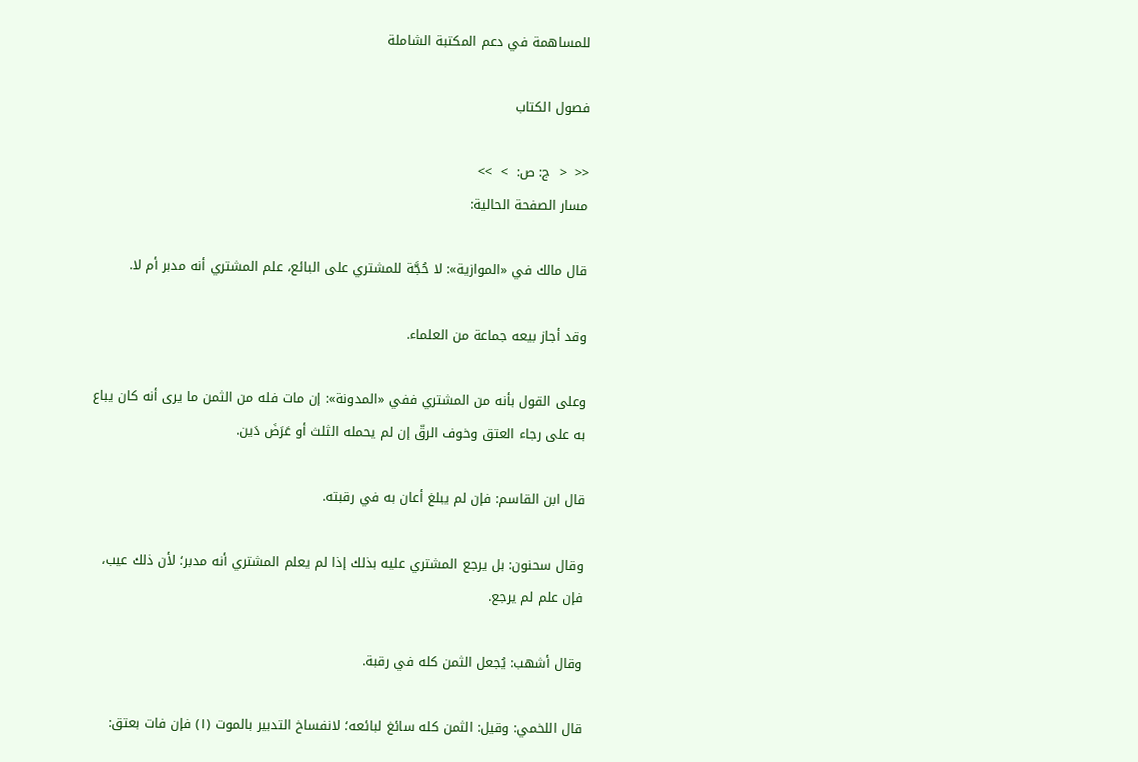للمساهمة في دعم المكتبة الشاملة

فصول الكتاب

<<  <  ج: ص:  >  >>
مسار الصفحة الحالية:

قال مالك في «الموازية»: لا حُجَّة للمشتري على البائع، علم المشتري أنه مدبر أم لا.

وقد أجاز بيعه جماعة من العلماء.

وعلى القول بأنه من المشتري ففي «المدونة»: إن مات فله من الثمن ما يرى أنه كان يباع به على رجاء العتق وخوف الرقّ إن لم يحمله الثلث أو عَرَضَ دَين.

قال ابن القاسم: فإن لم يبلغ أعان به في رقبته.

وقال سحنون: بل يرجع المشتري عليه بذلك إذا لم يعلم المشتري أنه مدبر؛ لأن ذلك عيب، فإن علم لم يرجع.

وقال أشهب: يُجعل الثمن كله في رقبة.

قال اللخمي: وقيل: الثمن كله سائغ لبائعه؛ لانفساخ التدبير بالموت (١) فإن فات بعتق: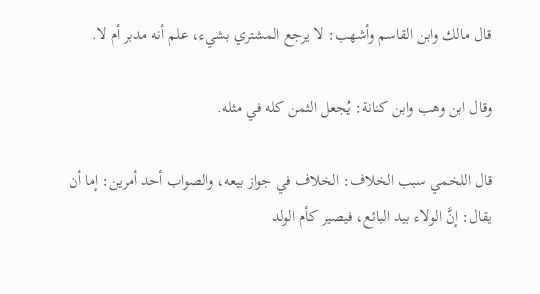قال مالك وابن القاسم وأشهب: لا يرجع المشتري بشيء، علم أنه مدبر أم لا.

وقال ابن وهب وابن كنانة: يُجعل الثمن كله في مثله.

قال اللخمي سبب الخلاف: الخلاف في جواز بيعه، والصواب أحد أمرين: إما أن يقال: إنَّ الولاء بيد البائع، فيصير كأم الولد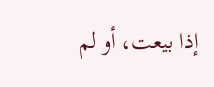إذا بيعت، أو لم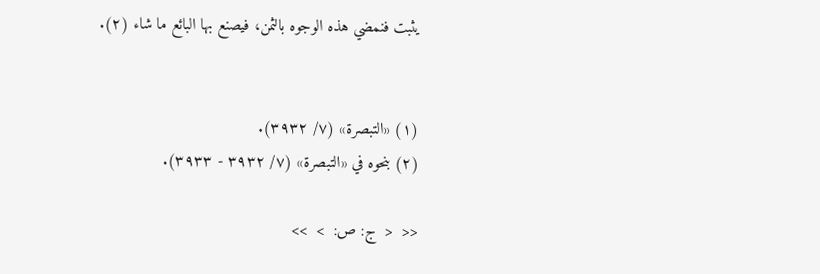يثبت فنمضي هذه الوجوه بالثمن، فيصنع بها البائع ما شاء (٢).


(١) «التبصرة» (٧/ ٣٩٣٢).
(٢) بنحوه في «التبصرة» (٧/ ٣٩٣٢ - ٣٩٣٣).

<<  <  ج: ص:  >  >>